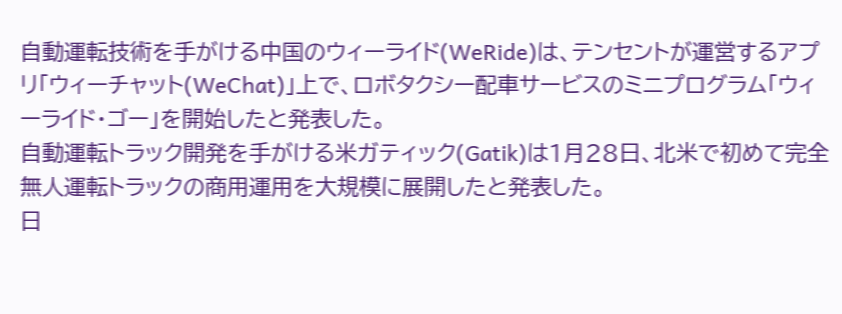自動運転技術を手がける中国のウィーライド(WeRide)は、テンセントが運営するアプリ「ウィーチャット(WeChat)」上で、ロボタクシー配車サービスのミニプログラム「ウィーライド・ゴー」を開始したと発表した。
自動運転トラック開発を手がける米ガティック(Gatik)は1月28日、北米で初めて完全無人運転トラックの商用運用を大規模に展開したと発表した。
日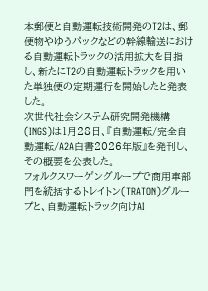本郵便と自動運転技術開発のT2は、郵便物やゆうパックなどの幹線輸送における自動運転トラックの活用拡大を目指し、新たにT2の自動運転トラックを用いた単独便の定期運行を開始したと発表した。
次世代社会システム研究開発機構(INGS)は1月28日、『自動運転/完全自動運転/A2A白書2026年版』を発刊し、その概要を公表した。
フォルクスワーゲングループで商用車部門を統括するトレイトン(TRATON)グループと、自動運転トラック向けAI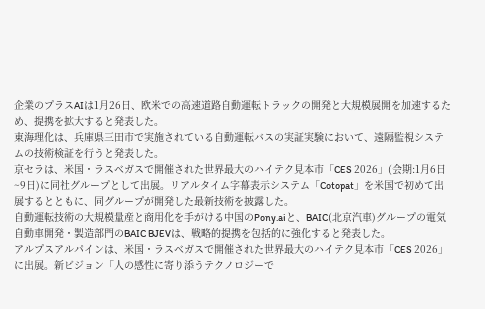企業のプラスAIは1月26日、欧米での高速道路自動運転トラックの開発と大規模展開を加速するため、提携を拡大すると発表した。
東海理化は、兵庫県三田市で実施されている自動運転バスの実証実験において、遠隔監視システムの技術検証を行うと発表した。
京セラは、米国・ラスベガスで開催された世界最大のハイテク見本市「CES 2026」(会期:1月6日~9日)に同社グループとして出展。リアルタイム字幕表示システム「Cotopat」を米国で初めて出展するとともに、同グループが開発した最新技術を披露した。
自動運転技術の大規模量産と商用化を手がける中国のPony.aiと、BAIC(北京汽車)グループの電気自動車開発・製造部門のBAIC BJEVは、戦略的提携を包括的に強化すると発表した。
アルプスアルパインは、米国・ラスベガスで開催された世界最大のハイテク見本市「CES 2026」に出展。新ビジョン「人の感性に寄り添うテクノロジーで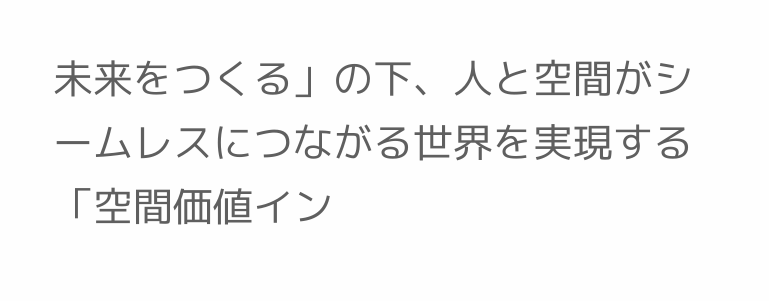未来をつくる」の下、人と空間がシームレスにつながる世界を実現する「空間価値イン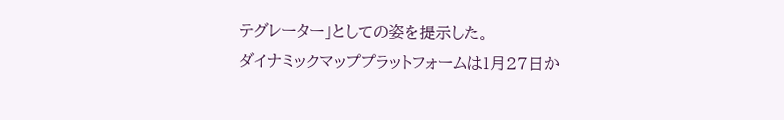テグレーター」としての姿を提示した。
ダイナミックマッププラットフォームは1月27日か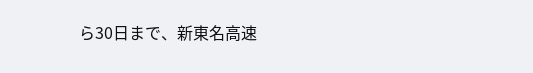ら30日まで、新東名高速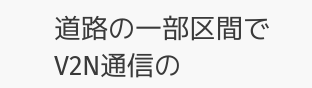道路の一部区間でV2N通信の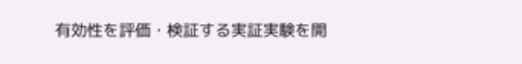有効性を評価・検証する実証実験を開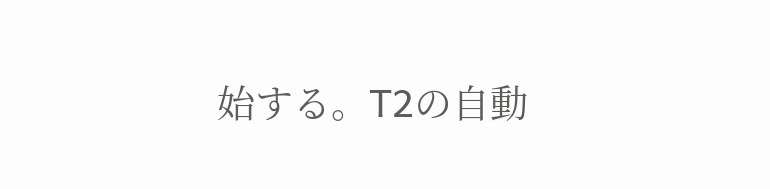始する。T2の自動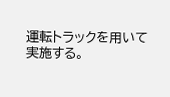運転トラックを用いて実施する。